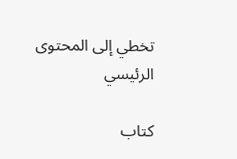تخطي إلى المحتوى الرئيسي

كتاب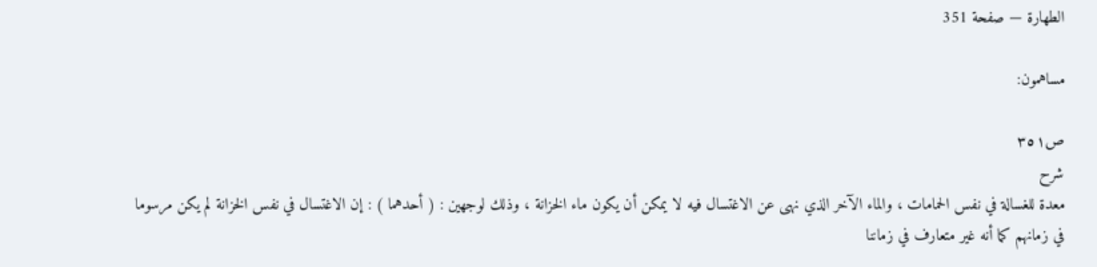الطهارة — صفحة 351

مساهمون:

ص٣٥١
شرح
معدة للغسالة في نفس الحمامات ، والماء الآخر الذي نهى عن الاغتسال فيه لا يمكن أن يكون ماء الخزانة ، وذلك لوجهين : ( أحدهما ) : إن الاغتسال في نفس الخزانة لم يكن مرسوما في زمانهم كما أنه غير متعارف في زماننا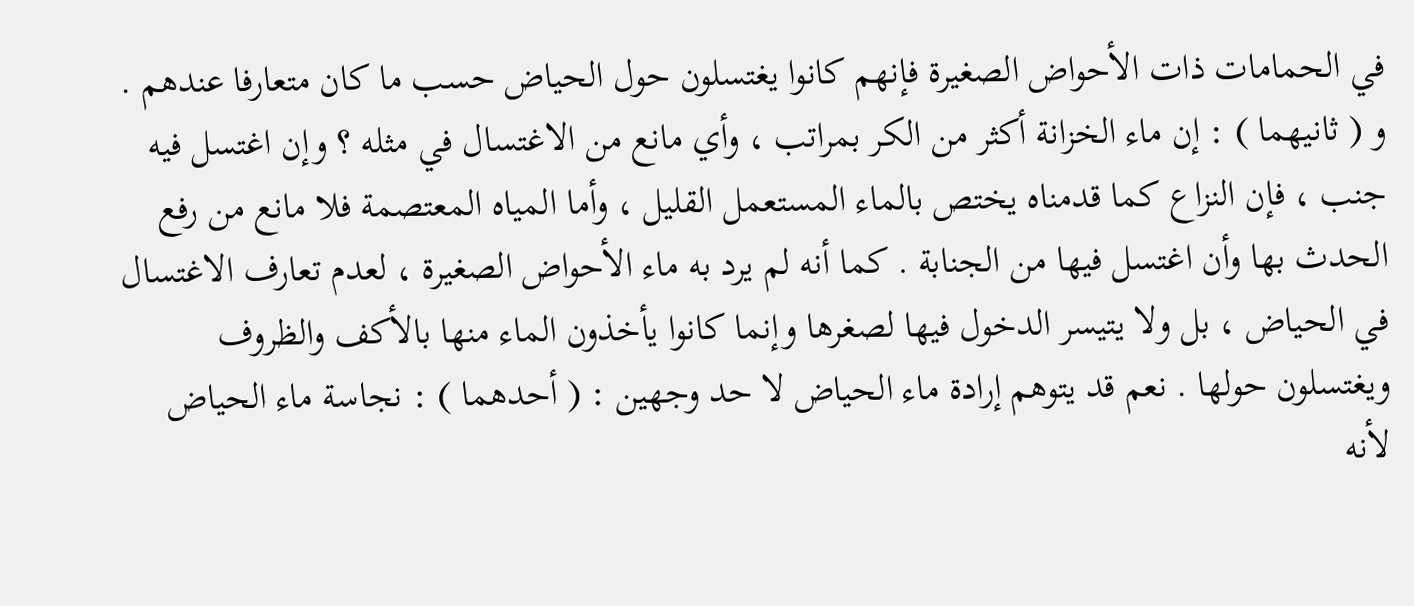في الحمامات ذات الأحواض الصغيرة فإنهم كانوا يغتسلون حول الحياض حسب ما كان متعارفا عندهم . و ( ثانيهما ) : إن ماء الخزانة أكثر من الكر بمراتب ، وأي مانع من الاغتسال في مثله ؟ وإن اغتسل فيه جنب ، فإن النزاع كما قدمناه يختص بالماء المستعمل القليل ، وأما المياه المعتصمة فلا مانع من رفع الحدث بها وأن اغتسل فيها من الجنابة . كما أنه لم يرد به ماء الأحواض الصغيرة ، لعدم تعارف الاغتسال في الحياض ، بل ولا يتيسر الدخول فيها لصغرها وإنما كانوا يأخذون الماء منها بالأكف والظروف ويغتسلون حولها . نعم قد يتوهم إرادة ماء الحياض لا حد وجهين : ( أحدهما ) : نجاسة ماء الحياض لأنه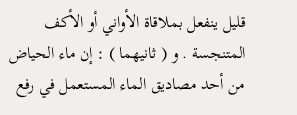قليل ينفعل بملاقاة الأواني أو الأكف المتنجسة . و ( ثانيهما ) : إن ماء الحياض من أحد مصاديق الماء المستعمل في رفع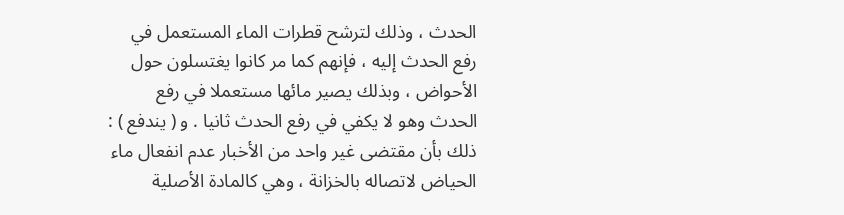الحدث ، وذلك لترشح قطرات الماء المستعمل في رفع الحدث إليه ، فإنهم كما مر كانوا يغتسلون حول الأحواض ، وبذلك يصير مائها مستعملا في رفع الحدث وهو لا يكفي في رفع الحدث ثانيا . و ( يندفع ) : ذلك بأن مقتضى غير واحد من الأخبار عدم انفعال ماء الحياض لاتصاله بالخزانة ، وهي كالمادة الأصلية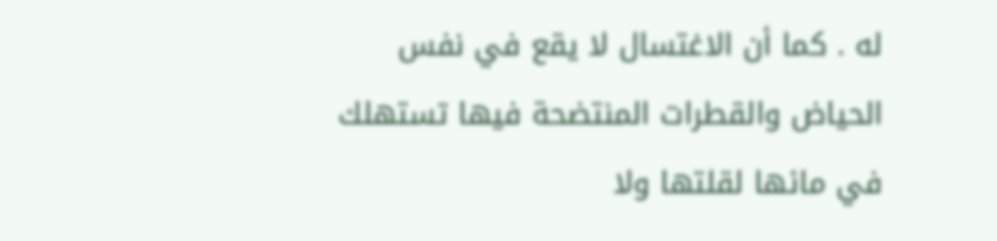له . كما أن الاغتسال لا يقع في نفس الحياض والقطرات المنتضحة فيها تستهلك في مائها لقلتها ولا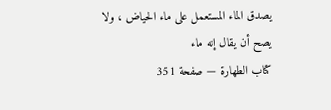يصدق الماء المستعمل على ماء الحياض ، ولا يصح أن يقال إنه ماء
كتاب الطهارة — صفحة 351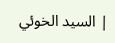| السيد الخوئي